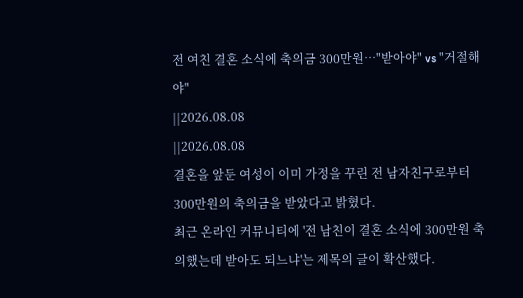전 여친 결혼 소식에 축의금 300만원…"받아야" vs "거절해야"
||2026.08.08
||2026.08.08
결혼을 앞둔 여성이 이미 가정을 꾸린 전 남자친구로부터 300만원의 축의금을 받았다고 밝혔다.
최근 온라인 커뮤니티에 '전 남친이 결혼 소식에 300만원 축의했는데 받아도 되느냐'는 제목의 글이 확산했다.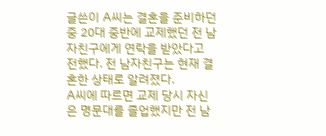글쓴이 A씨는 결혼을 준비하던 중 20대 중반에 교제했던 전 남자친구에게 연락을 받았다고 전했다. 전 남자친구는 현재 결혼한 상태로 알려졌다.
A씨에 따르면 교제 당시 자신은 명문대를 졸업했지만 전 남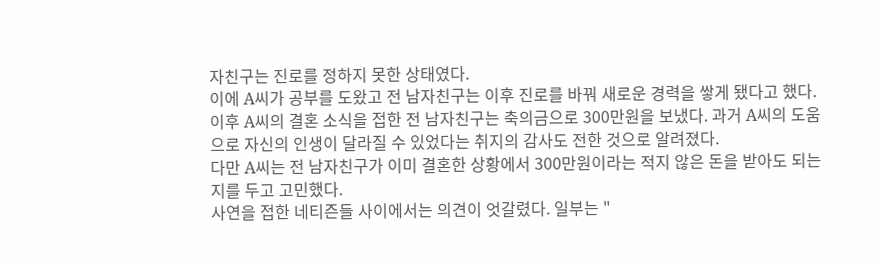자친구는 진로를 정하지 못한 상태였다.
이에 A씨가 공부를 도왔고 전 남자친구는 이후 진로를 바꿔 새로운 경력을 쌓게 됐다고 했다.
이후 A씨의 결혼 소식을 접한 전 남자친구는 축의금으로 300만원을 보냈다. 과거 A씨의 도움으로 자신의 인생이 달라질 수 있었다는 취지의 감사도 전한 것으로 알려졌다.
다만 A씨는 전 남자친구가 이미 결혼한 상황에서 300만원이라는 적지 않은 돈을 받아도 되는지를 두고 고민했다.
사연을 접한 네티즌들 사이에서는 의견이 엇갈렸다. 일부는 "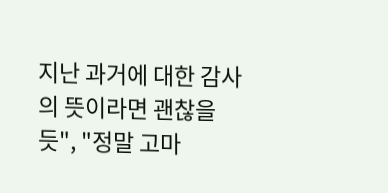지난 과거에 대한 감사의 뜻이라면 괜찮을 듯", "정말 고마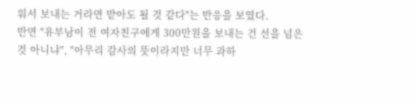워서 보내는 거라면 받아도 될 것 같다"는 반응을 보였다.
반면 "유부남이 전 여자친구에게 300만원을 보내는 건 선을 넘은 것 아니냐", "아무리 감사의 뜻이라지만 너무 과하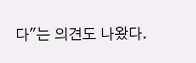다"는 의견도 나왔다.